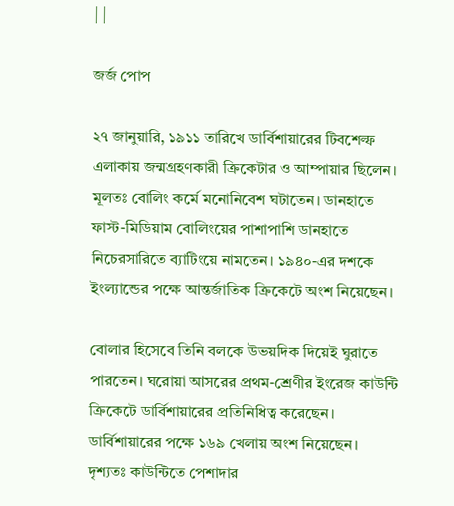| |

জর্জ পোপ

২৭ জানুয়ারি, ১৯১১ তারিখে ডার্বিশায়ারের টিবশেল্ফ এলাকায় জন্মগ্রহণকারী ক্রিকেটার ও আম্পায়ার ছিলেন। মূলতঃ বোলিং কর্মে মনোনিবেশ ঘটাতেন। ডানহাতে ফাস্ট-মিডিয়াম বোলিংয়ের পাশাপাশি ডানহাতে নিচেরসারিতে ব্যাটিংয়ে নামতেন। ১৯৪০-এর দশকে ইংল্যান্ডের পক্ষে আন্তর্জাতিক ক্রিকেটে অংশ নিয়েছেন।

বোলার হিসেবে তিনি বলকে উভয়দিক দিয়েই ঘুরাতে পারতেন। ঘরোয়া আসরের প্রথম-শ্রেণীর ইংরেজ কাউন্টি ক্রিকেটে ডার্বিশায়ারের প্রতিনিধিত্ব করেছেন। ডার্বিশায়ারের পক্ষে ১৬৯ খেলায় অংশ নিয়েছেন। দৃশ্যতঃ কাউন্টিতে পেশাদার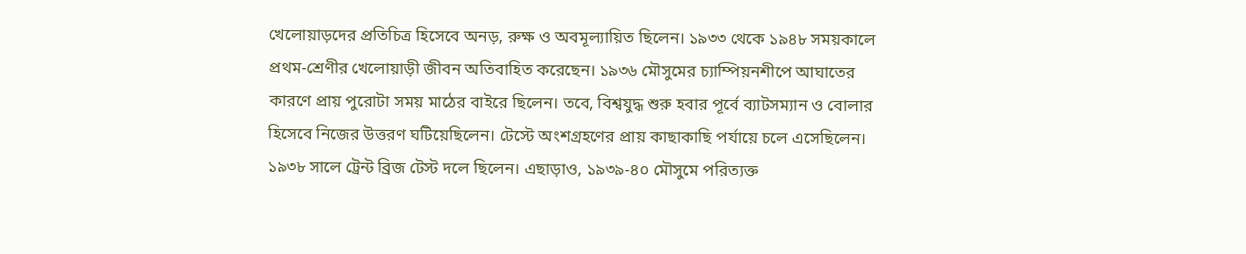খেলোয়াড়দের প্রতিচিত্র হিসেবে অনড়, রুক্ষ ও অবমূল্যায়িত ছিলেন। ১৯৩৩ থেকে ১৯৪৮ সময়কালে প্রথম-শ্রেণীর খেলোয়াড়ী জীবন অতিবাহিত করেছেন। ১৯৩৬ মৌসুমের চ্যাম্পিয়নশীপে আঘাতের কারণে প্রায় পুরোটা সময় মাঠের বাইরে ছিলেন। তবে, বিশ্বযুদ্ধ শুরু হবার পূর্বে ব্যাটসম্যান ও বোলার হিসেবে নিজের উত্তরণ ঘটিয়েছিলেন। টেস্টে অংশগ্রহণের প্রায় কাছাকাছি পর্যায়ে চলে এসেছিলেন। ১৯৩৮ সালে ট্রেন্ট ব্রিজ টেস্ট দলে ছিলেন। এছাড়াও, ১৯৩৯-৪০ মৌসুমে পরিত্যক্ত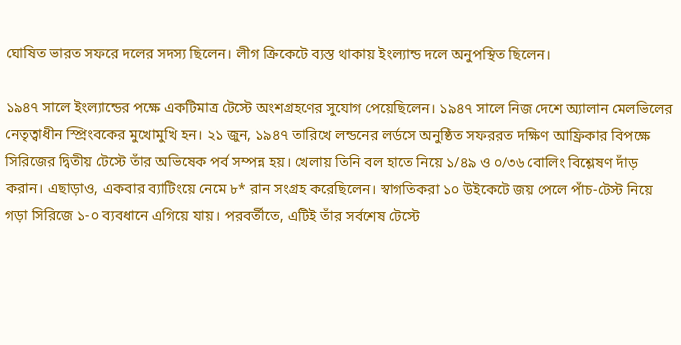ঘোষিত ভারত সফরে দলের সদস্য ছিলেন। লীগ ক্রিকেটে ব্যস্ত থাকায় ইংল্যান্ড দলে অনুপস্থিত ছিলেন।

১৯৪৭ সালে ইংল্যান্ডের পক্ষে একটিমাত্র টেস্টে অংশগ্রহণের সুযোগ পেয়েছিলেন। ১৯৪৭ সালে নিজ দেশে অ্যালান মেলভিলের নেতৃত্বাধীন স্প্রিংবকের মুখোমুখি হন। ২১ জুন, ১৯৪৭ তারিখে লন্ডনের লর্ডসে অনুষ্ঠিত সফররত দক্ষিণ আফ্রিকার বিপক্ষে সিরিজের দ্বিতীয় টেস্টে তাঁর অভিষেক পর্ব সম্পন্ন হয়। খেলায় তিনি বল হাতে নিয়ে ১/৪৯ ও ০/৩৬ বোলিং বিশ্লেষণ দাঁড় করান। এছাড়াও, একবার ব্যাটিংয়ে নেমে ৮* রান সংগ্রহ করেছিলেন। স্বাগতিকরা ১০ উইকেটে জয় পেলে পাঁচ-টেস্ট নিয়ে গড়া সিরিজে ১-০ ব্যবধানে এগিয়ে যায়। পরবর্তীতে, এটিই তাঁর সর্বশেষ টেস্টে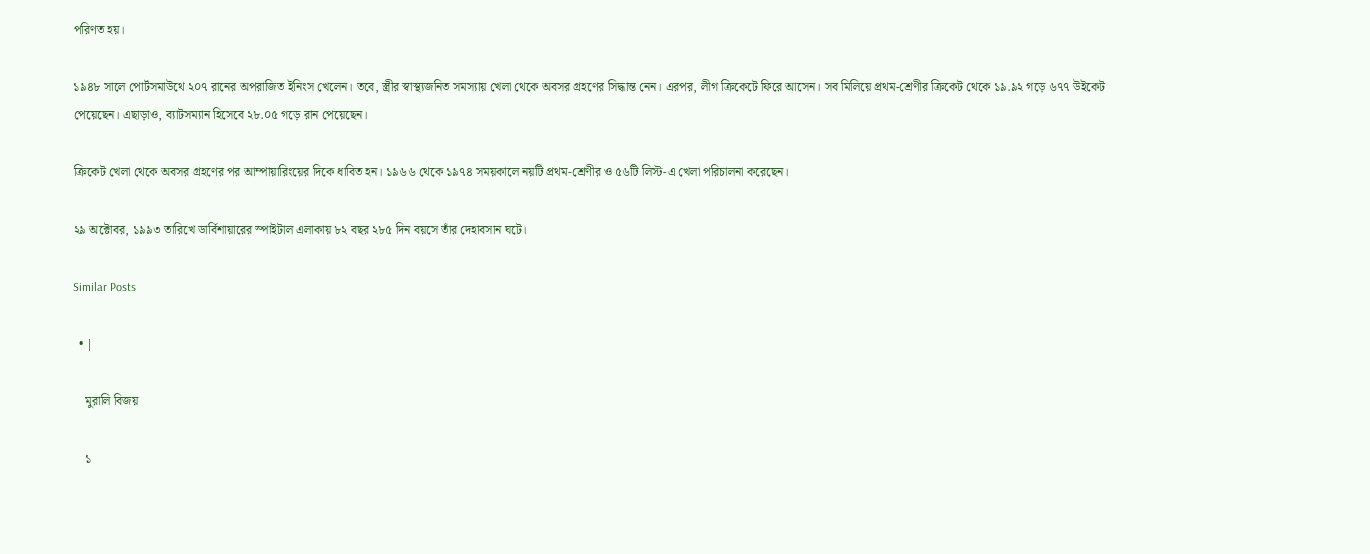পরিণত হয়।

১৯৪৮ সালে পোর্টসমাউথে ২০৭ রানের অপরাজিত ইনিংস খেলেন। তবে, স্ত্রীর স্বাস্থ্যজনিত সমস্যায় খেলা থেকে অবসর গ্রহণের সিদ্ধান্ত নেন। এরপর, লীগ ক্রিকেটে ফিরে আসেন। সব মিলিয়ে প্রথম-শ্রেণীর ক্রিকেট থেকে ১৯.৯২ গড়ে ৬৭৭ উইকেট পেয়েছেন। এছাড়াও, ব্যাটসম্যান হিসেবে ২৮.০৫ গড়ে রান পেয়েছেন।

ক্রিকেট খেলা থেকে অবসর গ্রহণের পর আম্পায়ারিংয়ের দিকে ধাবিত হন। ১৯৬৬ থেকে ১৯৭৪ সময়কালে নয়টি প্রথম-শ্রেণীর ও ৫৬টি লিস্ট-এ খেলা পরিচালনা করেছেন।

২৯ অক্টোবর, ১৯৯৩ তারিখে ডার্বিশায়ারের স্পাইটাল এলাকায় ৮২ বছর ২৮৫ দিন বয়সে তাঁর দেহাবসান ঘটে।

Similar Posts

  • |

    মুরালি বিজয়

    ১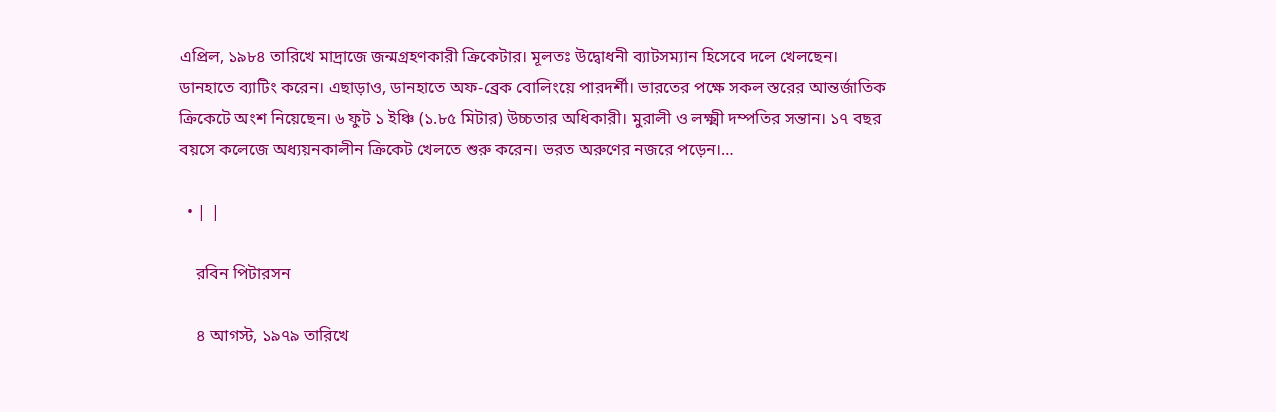এপ্রিল, ১৯৮৪ তারিখে মাদ্রাজে জন্মগ্রহণকারী ক্রিকেটার। মূলতঃ উদ্বোধনী ব্যাটসম্যান হিসেবে দলে খেলছেন। ডানহাতে ব্যাটিং করেন। এছাড়াও, ডানহাতে অফ-ব্রেক বোলিংয়ে পারদর্শী। ভারতের পক্ষে সকল স্তরের আন্তর্জাতিক ক্রিকেটে অংশ নিয়েছেন। ৬ ফুট ১ ইঞ্চি (১.৮৫ মিটার) উচ্চতার অধিকারী। মুরালী ও লক্ষ্মী দম্পতির সন্তান। ১৭ বছর বয়সে কলেজে অধ্যয়নকালীন ক্রিকেট খেলতে শুরু করেন। ভরত অরুণের নজরে পড়েন।…

  • | |

    রবিন পিটারসন

    ৪ আগস্ট, ১৯৭৯ তারিখে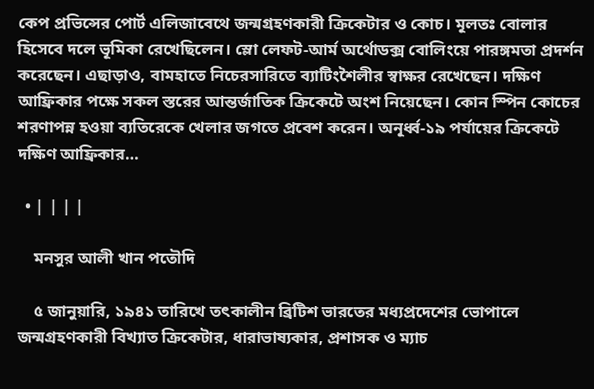কেপ প্রভিন্সের পোর্ট এলিজাবেথে জন্মগ্রহণকারী ক্রিকেটার ও কোচ। মূলতঃ বোলার হিসেবে দলে ভূমিকা রেখেছিলেন। স্লো লেফট-আর্ম অর্থোডক্স বোলিংয়ে পারঙ্গমতা প্রদর্শন করেছেন। এছাড়াও, বামহাতে নিচেরসারিতে ব্যাটিংশৈলীর স্বাক্ষর রেখেছেন। দক্ষিণ আফ্রিকার পক্ষে সকল স্তরের আন্তর্জাতিক ক্রিকেটে অংশ নিয়েছেন। কোন স্পিন কোচের শরণাপন্ন হওয়া ব্যতিরেকে খেলার জগতে প্রবেশ করেন। অনূর্ধ্ব-১৯ পর্যায়ের ক্রিকেটে দক্ষিণ আফ্রিকার…

  • | | | |

    মনসুর আলী খান পতৌদি

    ৫ জানুয়ারি, ১৯৪১ তারিখে তৎকালীন ব্রিটিশ ভারতের মধ্যপ্রদেশের ভোপালে জন্মগ্রহণকারী বিখ্যাত ক্রিকেটার, ধারাভাষ্যকার, প্রশাসক ও ম্যাচ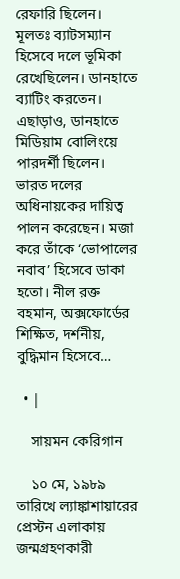রেফারি ছিলেন। মূলতঃ ব্যাটসম্যান হিসেবে দলে ভূমিকা রেখেছিলেন। ডানহাতে ব্যাটিং করতেন। এছাড়াও, ডানহাতে মিডিয়াম বোলিংয়ে পারদর্শী ছিলেন। ভারত দলের অধিনায়কের দায়িত্ব পালন করেছেন। মজা করে তাঁকে ‘ভোপালের নবাব’ হিসেবে ডাকা হতো। নীল রক্ত বহমান, অক্সফোর্ডের শিক্ষিত, দর্শনীয়, বুদ্ধিমান হিসেবে…

  • |

    সায়মন কেরিগান

    ১০ মে, ১৯৮৯ তারিখে ল্যাঙ্কাশায়ারের প্রেস্টন এলাকায় জন্মগ্রহণকারী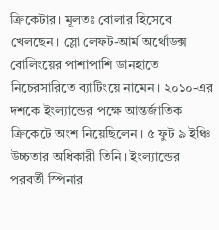ক্রিকেটার। মূলতঃ বোলার হিসেবে খেলছেন। স্লো লেফট-আর্ম অর্থোডক্স বোলিংয়ের পাশাপাশি ডানহাতে নিচেরসারিতে ব্যাটিংয়ে নামেন। ২০১০-এর দশকে ইংল্যান্ডের পক্ষে আন্তর্জাতিক ক্রিকেটে অংশ নিয়েছিলেন। ৫ ফুট ৯ ইঞ্চি উচ্চতার অধিকারী তিনি। ইংল্যান্ডের পরবর্তী স্পিনার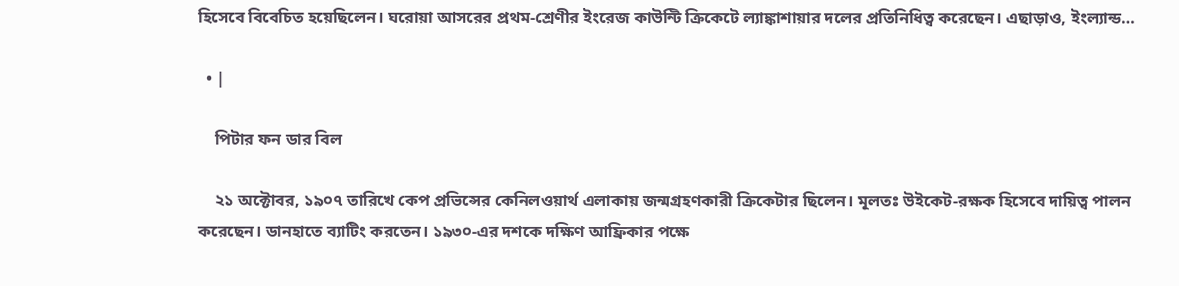হিসেবে বিবেচিত হয়েছিলেন। ঘরোয়া আসরের প্রথম-শ্রেণীর ইংরেজ কাউন্টি ক্রিকেটে ল্যাঙ্কাশায়ার দলের প্রতিনিধিত্ব করেছেন। এছাড়াও, ইংল্যান্ড…

  • |

    পিটার ফন ডার বিল

    ২১ অক্টোবর, ১৯০৭ তারিখে কেপ প্রভিন্সের কেনিলওয়ার্থ এলাকায় জন্মগ্রহণকারী ক্রিকেটার ছিলেন। মূলতঃ উইকেট-রক্ষক হিসেবে দায়িত্ব পালন করেছেন। ডানহাতে ব্যাটিং করতেন। ১৯৩০-এর দশকে দক্ষিণ আফ্রিকার পক্ষে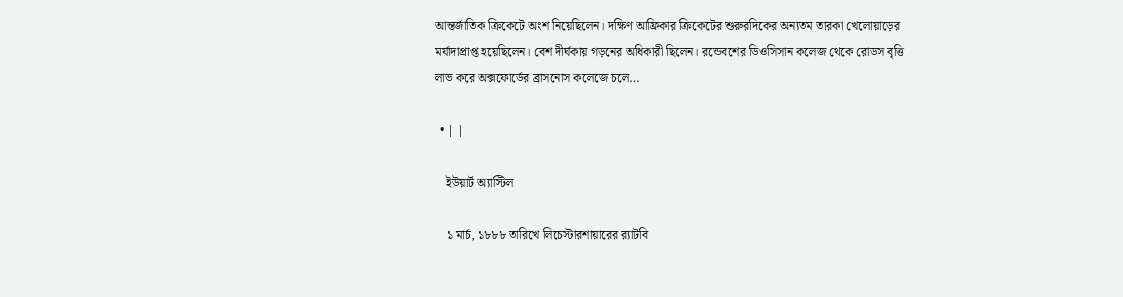আন্তর্জাতিক ক্রিকেটে অংশ নিয়েছিলেন। দক্ষিণ আফ্রিকার ক্রিকেটের শুরুরদিকের অন্যতম তারকা খেলোয়াড়ের মর্যাদাপ্রাপ্ত হয়েছিলেন। বেশ দীর্ঘকায় গড়নের অধিকারী ছিলেন। রন্ডেবশের ডিওসিসান কলেজ থেকে রোডস বৃত্তি লাভ করে অক্সফোর্ডের ব্রাসনোস কলেজে চলে…

  • | |

    ইউয়ার্ট অ্যাস্টিল

    ১ মার্চ, ১৮৮৮ তারিখে লিচেস্টারশায়ারের র‍্যাটবি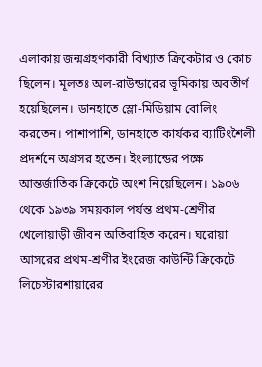এলাকায় জন্মগ্রহণকারী বিখ্যাত ক্রিকেটার ও কোচ ছিলেন। মূলতঃ অল-রাউন্ডারের ভূমিকায় অবতীর্ণ হয়েছিলেন। ডানহাতে স্লো-মিডিয়াম বোলিং করতেন। পাশাপাশি, ডানহাতে কার্যকর ব্যাটিংশৈলী প্রদর্শনে অগ্রসর হতেন। ইংল্যান্ডের পক্ষে আন্তর্জাতিক ক্রিকেটে অংশ নিয়েছিলেন। ১৯০৬ থেকে ১৯৩৯ সময়কাল পর্যন্ত প্রথম-শ্রেণীর খেলোয়াড়ী জীবন অতিবাহিত করেন। ঘরোয়া আসরের প্রথম-শ্রণীর ইংরেজ কাউন্টি ক্রিকেটে লিচেস্টারশায়ারের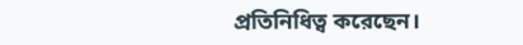প্রতিনিধিত্ব করেছেন।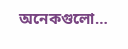অনেকগুলো…